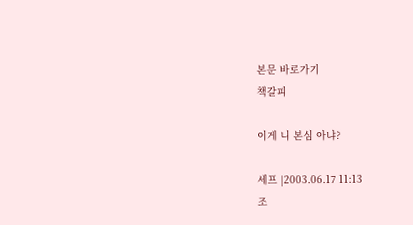본문 바로가기
책갈피

이게 니 본심 아냐?

세프 |2003.06.17 11:13
조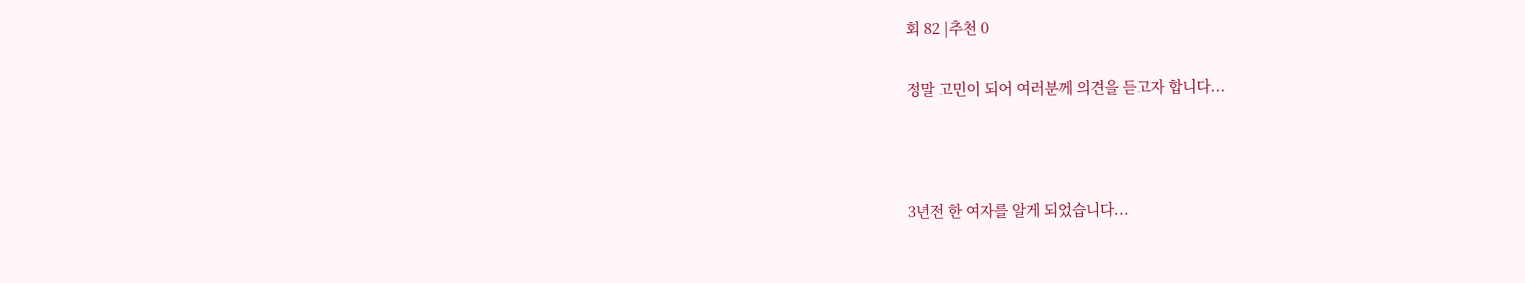회 82 |추천 0

정말 고민이 되어 여러분께 의견을 듣고자 합니다...



3년전 한 여자를 알게 되었습니다...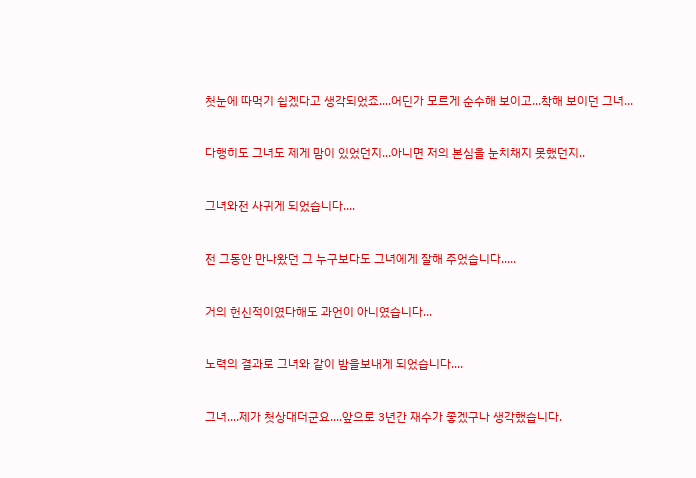첫눈에 따먹기 쉽겠다고 생각되었죠....어딘가 모르게 순수해 보이고...착해 보이던 그녀...



다행히도 그녀도 제게 맘이 있었던지...아니면 저의 본심을 눈치채지 못했던지..



그녀와전 사귀게 되었습니다....



전 그동안 만나왔던 그 누구보다도 그녀에게 잘해 주었습니다.....



거의 헌신적이였다해도 과언이 아니였습니다...



노력의 결과로 그녀와 같이 밤을보내게 되었습니다....



그녀....제가 첫상대더군요....앞으로 3년간 재수가 좋겠구나 생각했습니다.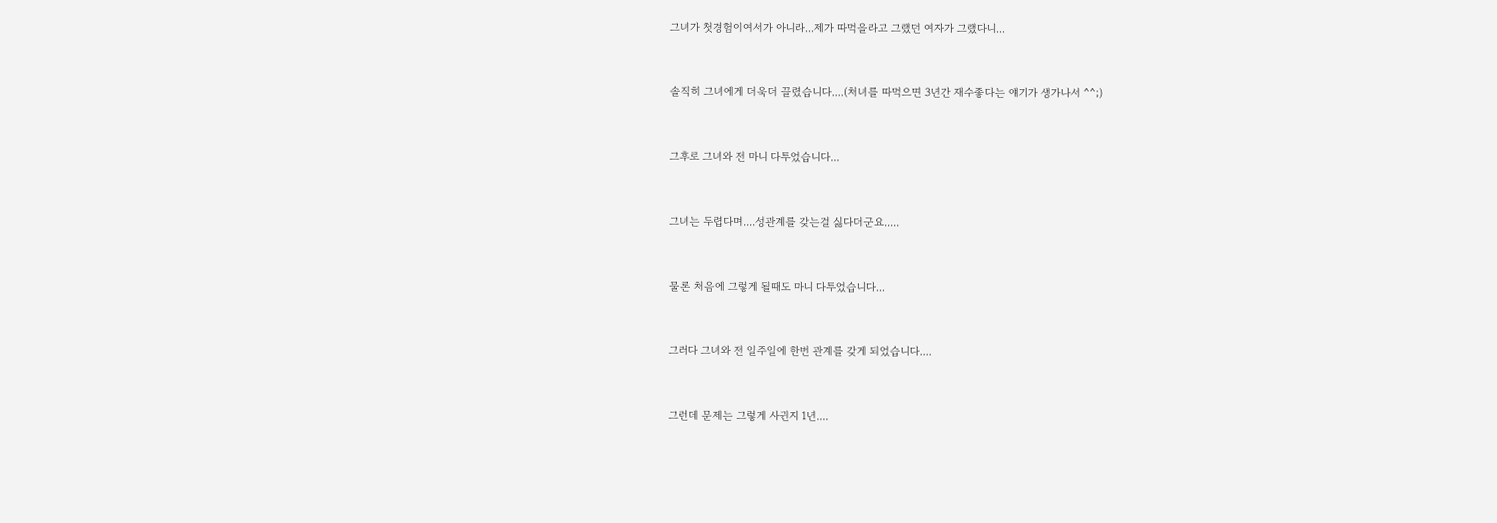그녀가 첫경험이여서가 아니라...제가 따먹을라고 그랬던 여자가 그랬다니...



솔직히 그녀에게 더욱더 끌렸습니다....(처녀를 따먹으면 3년간 재수좋다는 얘기가 생가나서 ^^;)



그후로 그녀와 전 마니 다투었습니다...



그녀는 두렵다며....성관계를 갖는걸 싫다더군요.....



물론 처음에 그렇게 될때도 마니 다투었습니다...



그러다 그녀와 전 일주일에 한번 관계를 갖게 되었습니다....



그런데 문제는 그렇게 사귄지 1년....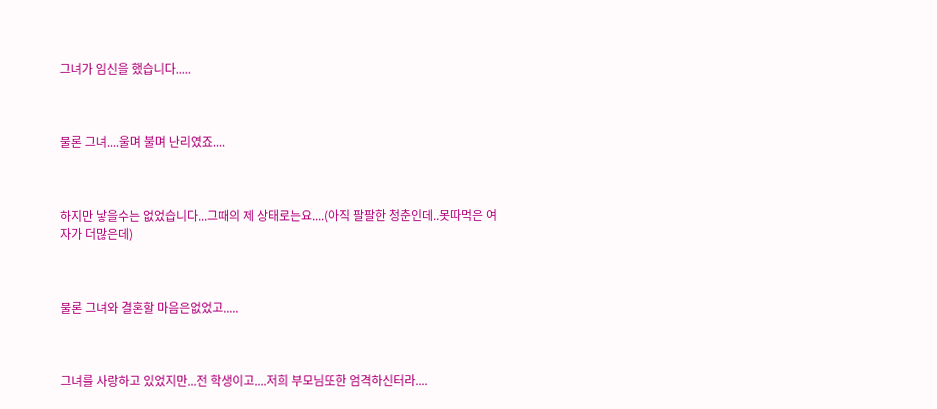그녀가 임신을 했습니다.....



물론 그녀....울며 불며 난리였죠....



하지만 낳을수는 없었습니다...그때의 제 상태로는요....(아직 팔팔한 청춘인데..못따먹은 여자가 더많은데)



물론 그녀와 결혼할 마음은없었고.....



그녀를 사랑하고 있었지만...전 학생이고....저희 부모님또한 엄격하신터라....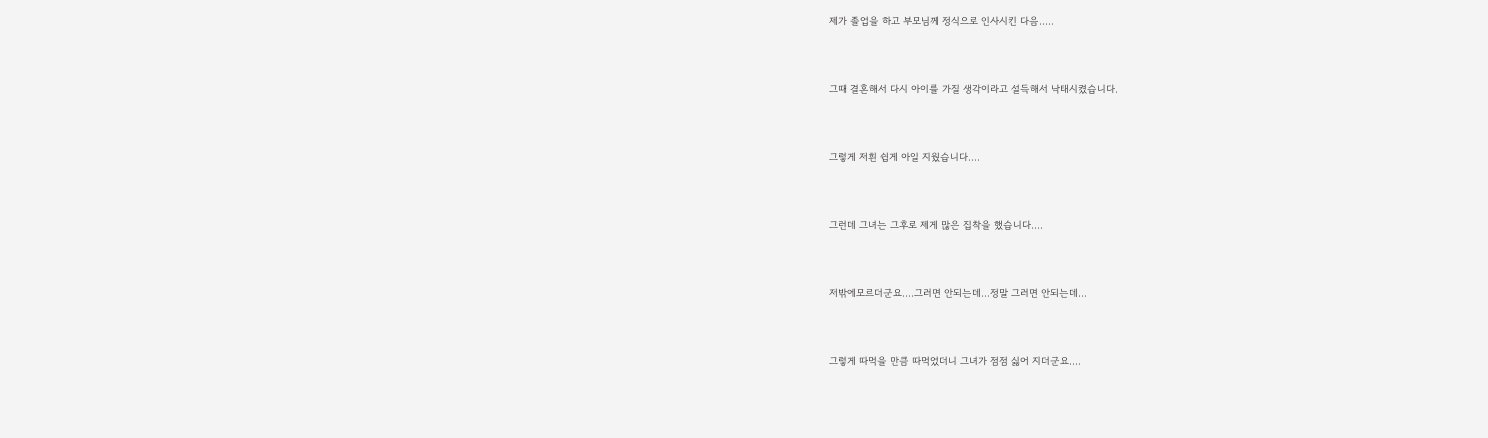제가 졸업을 하고 부모님께 정식으로 인사시킨 다음.....



그때 결혼해서 다시 아이를 가질 생각이라고 설득해서 낙태시켰습니다.



그렇게 저흰 쉽게 아일 지웠습니다....



그런데 그녀는 그후로 제게 많은 집착을 했습니다....



저밖에모르더군요....그러면 안되는데...정말 그러면 안되는데...



그렇게 따먹을 만큼 따먹었더니 그녀가 점점 싫어 지더군요....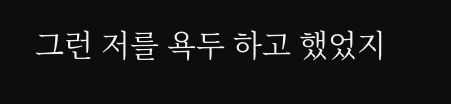그런 저를 욕두 하고 했었지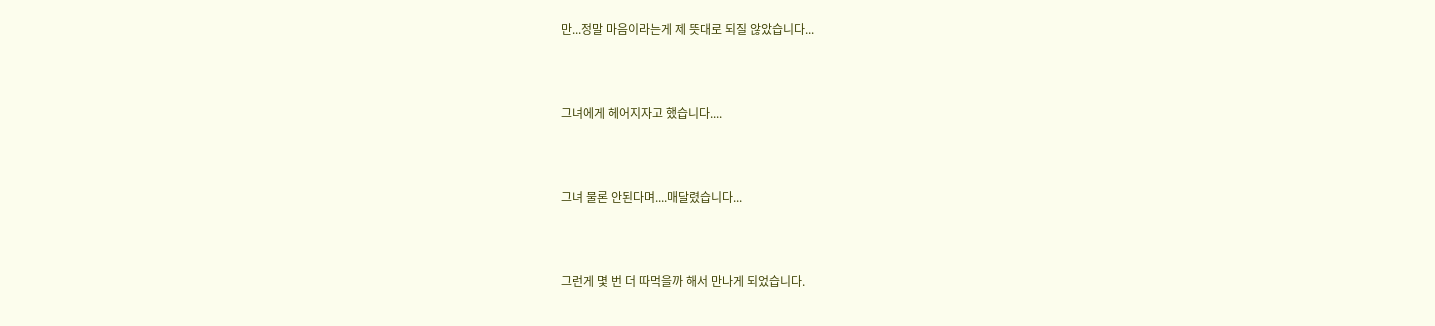만...정말 마음이라는게 제 뜻대로 되질 않았습니다...



그녀에게 헤어지자고 했습니다....



그녀 물론 안된다며....매달렸습니다...



그런게 몇 번 더 따먹을까 해서 만나게 되었습니다.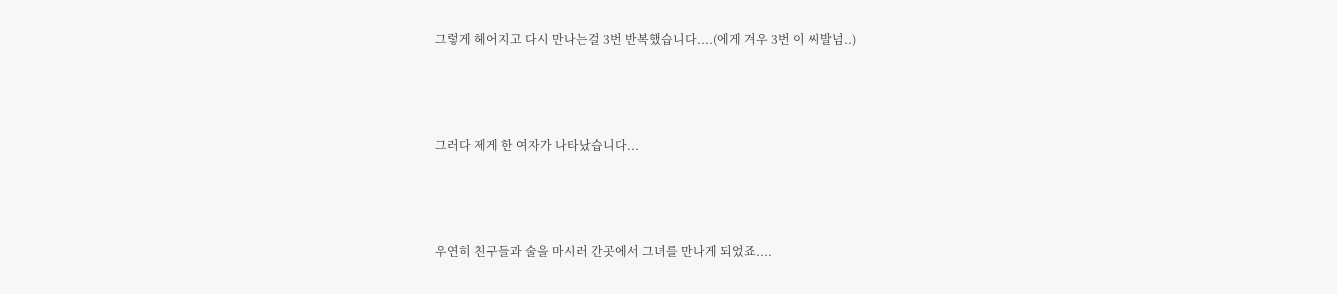그렇게 헤어지고 다시 만나는걸 3번 반복했습니다....(에게 겨우 3번 이 씨발넘..)



그러다 제게 한 여자가 나타났습니다...



우연히 친구들과 술을 마시러 간곳에서 그녀를 만나게 되었죠....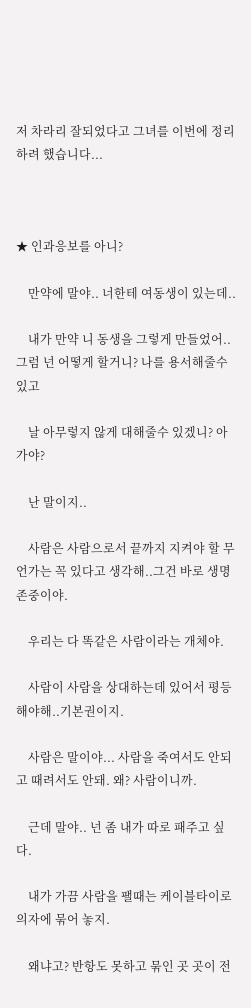저 차라리 잘되었다고 그녀를 이번에 정리하려 했습니다...



★ 인과응보를 아니?

    만약에 말야.. 너한테 여동생이 있는데..

    내가 만약 니 동생을 그렇게 만들었어.. 그럼 넌 어떻게 할거니? 나를 용서해줄수 있고

    날 아무렇지 않게 대해줄수 있겠니? 아가야?

    난 말이지..

    사람은 사람으로서 끝까지 지켜야 할 무언가는 꼭 있다고 생각해..그건 바로 생명존중이야.

    우리는 다 똑같은 사람이라는 개체야.

    사람이 사람을 상대하는데 있어서 평등해야해..기본권이지.

    사람은 말이야... 사람을 죽여서도 안되고 때려서도 안돼. 왜? 사람이니까.

    근데 말야.. 넌 좀 내가 따로 패주고 싶다.

    내가 가끔 사람을 팰때는 케이블타이로 의자에 묶어 놓지.

    왜냐고? 반항도 못하고 묶인 곳 곳이 전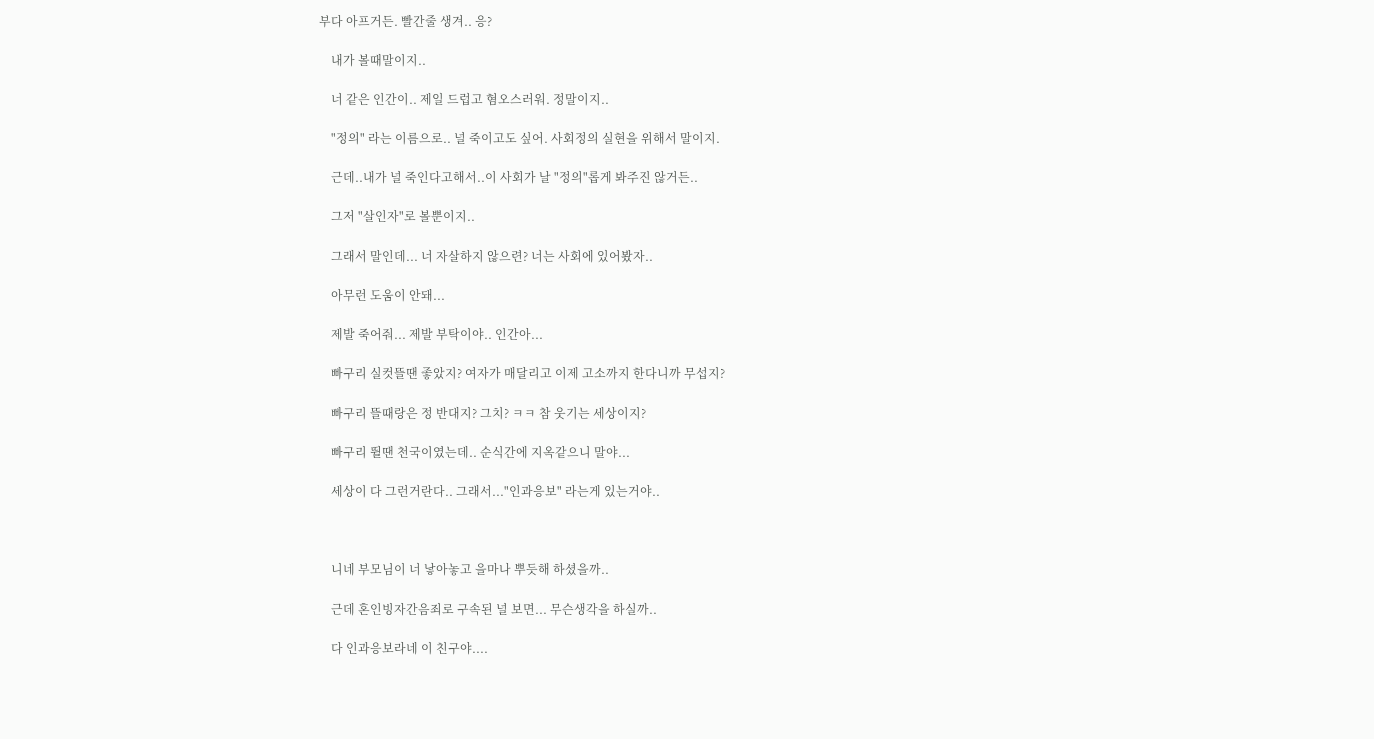부다 아프거든. 빨간줄 생겨.. 응?

    내가 볼때말이지..

    너 같은 인간이.. 제일 드럽고 혐오스러워. 정말이지..

    "정의" 라는 이름으로.. 널 죽이고도 싶어. 사회정의 실현을 위해서 말이지.

    근데..내가 널 죽인다고해서..이 사회가 날 "정의"롭게 봐주진 않거든..

    그저 "살인자"로 볼뿐이지..

    그래서 말인데... 너 자살하지 않으련? 너는 사회에 있어봤자..

    아무런 도움이 안돼...

    제발 죽어줘... 제발 부탁이야.. 인간아...

    빠구리 실컷뜰땐 좋았지? 여자가 매달리고 이제 고소까지 한다니까 무섭지?

    빠구리 뜰때랑은 정 반대지? 그치? ㅋㅋ 참 웃기는 세상이지?

    빠구리 뛸땐 천국이였는데.. 순식간에 지옥같으니 말야...

    세상이 다 그런거란다.. 그래서..."인과응보" 라는게 있는거야..



    니네 부모님이 너 낳아놓고 을마나 뿌듯해 하셨을까..

    근데 혼인빙자간음죄로 구속된 널 보면... 무슨생각을 하실까..

    다 인과응보라네 이 친구야....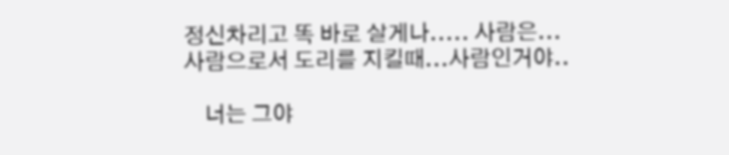정신차리고 똑 바로 살게나..... 사람은...사람으로서 도리를 지킬때...사람인거야..

    너는 그야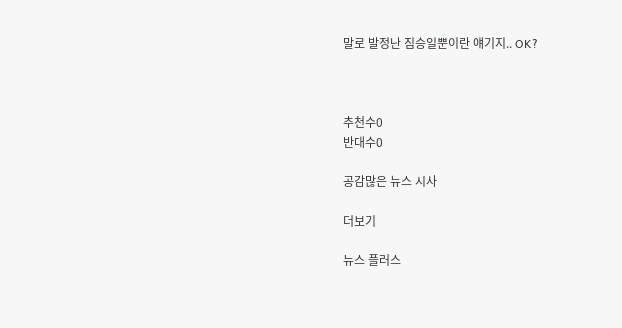말로 발정난 짐승일뿐이란 얘기지.. OK?



추천수0
반대수0

공감많은 뉴스 시사

더보기

뉴스 플러스